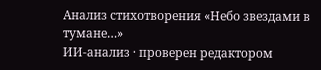Анализ стихотворения «Небо звездами в тумане…»
ИИ-анализ · проверен редактором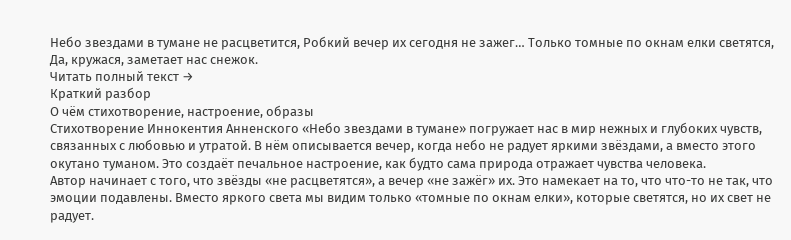Небо звездами в тумане не расцветится, Робкий вечер их сегодня не зажег… Только томные по окнам елки светятся, Да, кружася, заметает нас снежок.
Читать полный текст →
Краткий разбор
О чём стихотворение, настроение, образы
Стихотворение Иннокентия Анненского «Небо звездами в тумане» погружает нас в мир нежных и глубоких чувств, связанных с любовью и утратой. В нём описывается вечер, когда небо не радует яркими звёздами, а вместо этого окутано туманом. Это создаёт печальное настроение, как будто сама природа отражает чувства человека.
Автор начинает с того, что звёзды «не расцветятся», а вечер «не зажёг» их. Это намекает на то, что что-то не так, что эмоции подавлены. Вместо яркого света мы видим только «томные по окнам елки», которые светятся, но их свет не радует.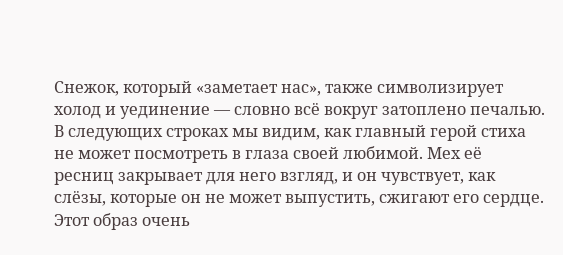Снежок, который «заметает нас», также символизирует холод и уединение — словно всё вокруг затоплено печалью.
В следующих строках мы видим, как главный герой стиха не может посмотреть в глаза своей любимой. Мех её ресниц закрывает для него взгляд, и он чувствует, как слёзы, которые он не может выпустить, сжигают его сердце. Этот образ очень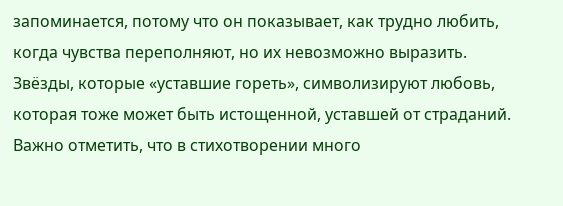запоминается, потому что он показывает, как трудно любить, когда чувства переполняют, но их невозможно выразить. Звёзды, которые «уставшие гореть», символизируют любовь, которая тоже может быть истощенной, уставшей от страданий.
Важно отметить, что в стихотворении много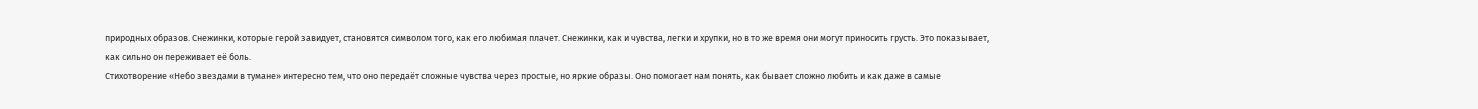природных образов. Снежинки, которые герой завидует, становятся символом того, как его любимая плачет. Снежинки, как и чувства, легки и хрупки, но в то же время они могут приносить грусть. Это показывает, как сильно он переживает её боль.
Стихотворение «Небо звездами в тумане» интересно тем, что оно передаёт сложные чувства через простые, но яркие образы. Оно помогает нам понять, как бывает сложно любить и как даже в самые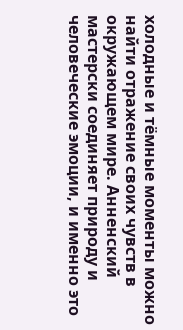холодные и тёмные моменты можно найти отражение своих чувств в окружающем мире. Анненский мастерски соединяет природу и человеческие эмоции, и именно это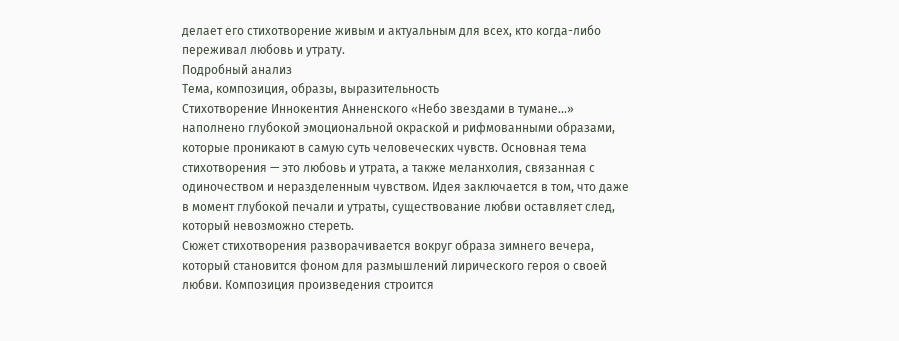делает его стихотворение живым и актуальным для всех, кто когда-либо переживал любовь и утрату.
Подробный анализ
Тема, композиция, образы, выразительность
Стихотворение Иннокентия Анненского «Небо звездами в тумане…» наполнено глубокой эмоциональной окраской и рифмованными образами, которые проникают в самую суть человеческих чувств. Основная тема стихотворения — это любовь и утрата, а также меланхолия, связанная с одиночеством и неразделенным чувством. Идея заключается в том, что даже в момент глубокой печали и утраты, существование любви оставляет след, который невозможно стереть.
Сюжет стихотворения разворачивается вокруг образа зимнего вечера, который становится фоном для размышлений лирического героя о своей любви. Композиция произведения строится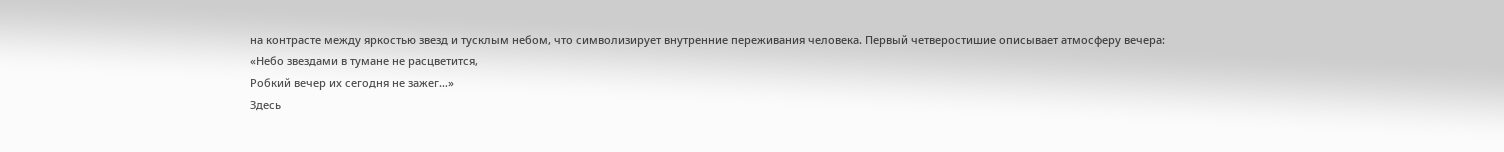на контрасте между яркостью звезд и тусклым небом, что символизирует внутренние переживания человека. Первый четверостишие описывает атмосферу вечера:
«Небо звездами в тумане не расцветится,
Робкий вечер их сегодня не зажег…»
Здесь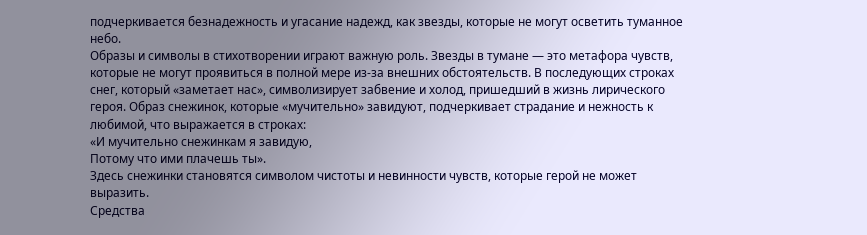подчеркивается безнадежность и угасание надежд, как звезды, которые не могут осветить туманное небо.
Образы и символы в стихотворении играют важную роль. Звезды в тумане — это метафора чувств, которые не могут проявиться в полной мере из-за внешних обстоятельств. В последующих строках снег, который «заметает нас», символизирует забвение и холод, пришедший в жизнь лирического героя. Образ снежинок, которые «мучительно» завидуют, подчеркивает страдание и нежность к любимой, что выражается в строках:
«И мучительно снежинкам я завидую,
Потому что ими плачешь ты».
Здесь снежинки становятся символом чистоты и невинности чувств, которые герой не может выразить.
Средства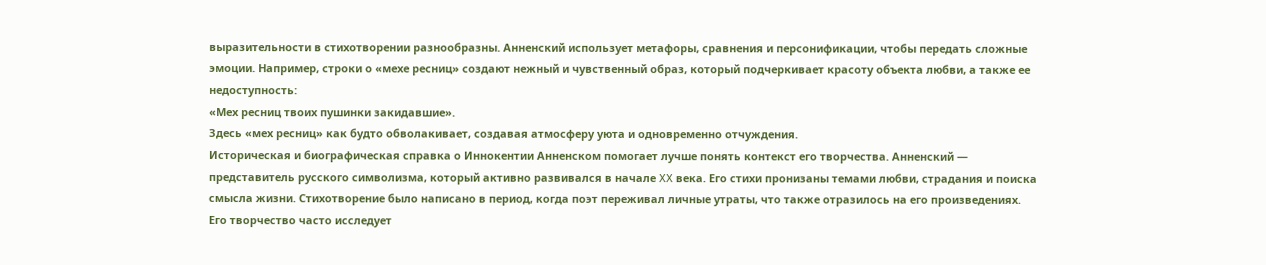выразительности в стихотворении разнообразны. Анненский использует метафоры, сравнения и персонификации, чтобы передать сложные эмоции. Например, строки о «мехе ресниц» создают нежный и чувственный образ, который подчеркивает красоту объекта любви, а также ее недоступность:
«Мех ресниц твоих пушинки закидавшие».
Здесь «мех ресниц» как будто обволакивает, создавая атмосферу уюта и одновременно отчуждения.
Историческая и биографическая справка о Иннокентии Анненском помогает лучше понять контекст его творчества. Анненский — представитель русского символизма, который активно развивался в начале XX века. Его стихи пронизаны темами любви, страдания и поиска смысла жизни. Стихотворение было написано в период, когда поэт переживал личные утраты, что также отразилось на его произведениях. Его творчество часто исследует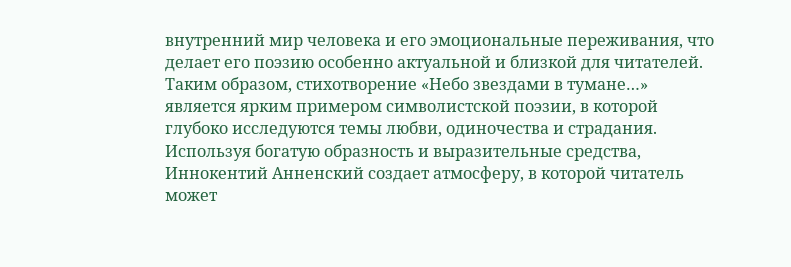внутренний мир человека и его эмоциональные переживания, что делает его поэзию особенно актуальной и близкой для читателей.
Таким образом, стихотворение «Небо звездами в тумане…» является ярким примером символистской поэзии, в которой глубоко исследуются темы любви, одиночества и страдания. Используя богатую образность и выразительные средства, Иннокентий Анненский создает атмосферу, в которой читатель может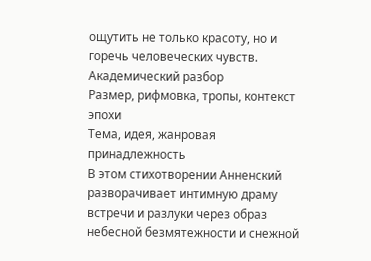ощутить не только красоту, но и горечь человеческих чувств.
Академический разбор
Размер, рифмовка, тропы, контекст эпохи
Тема, идея, жанровая принадлежность
В этом стихотворении Анненский разворачивает интимную драму встречи и разлуки через образ небесной безмятежности и снежной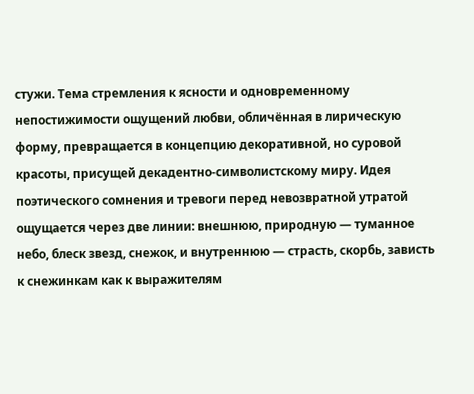стужи. Тема стремления к ясности и одновременному непостижимости ощущений любви, обличённая в лирическую форму, превращается в концепцию декоративной, но суровой красоты, присущей декадентно-символистскому миру. Идея поэтического сомнения и тревоги перед невозвратной утратой ощущается через две линии: внешнюю, природную — туманное небо, блеск звезд, снежок, и внутреннюю — страсть, скорбь, зависть к снежинкам как к выражителям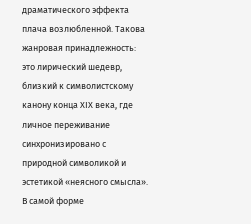драматического эффекта плача возлюбленной. Такова жанровая принадлежность: это лирический шедевр, близкий к символистскому канону конца XIX века, где личное переживание синхронизировано с природной символикой и эстетикой «неясного смысла». В самой форме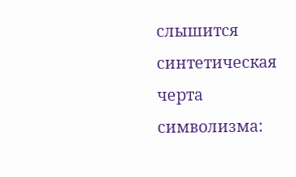слышится синтетическая черта символизма: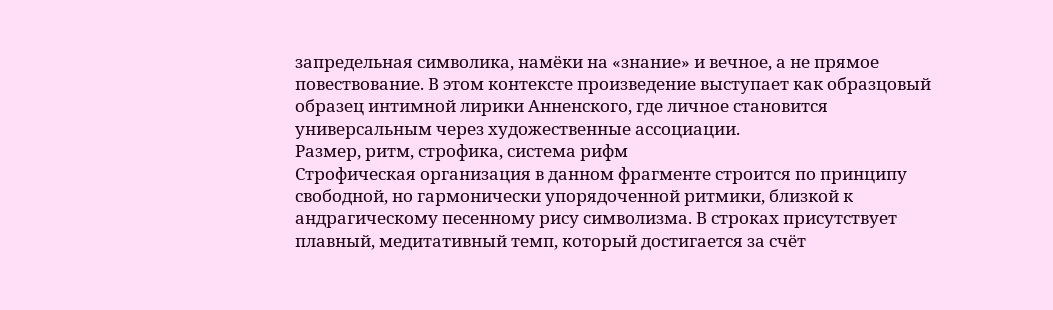запредельная символика, намёки на «знание» и вечное, а не прямое повествование. В этом контексте произведение выступает как образцовый образец интимной лирики Анненского, где личное становится универсальным через художественные ассоциации.
Размер, ритм, строфика, система рифм
Строфическая организация в данном фрагменте строится по принципу свободной, но гармонически упорядоченной ритмики, близкой к андрагическому песенному рису символизма. В строках присутствует плавный, медитативный темп, который достигается за счёт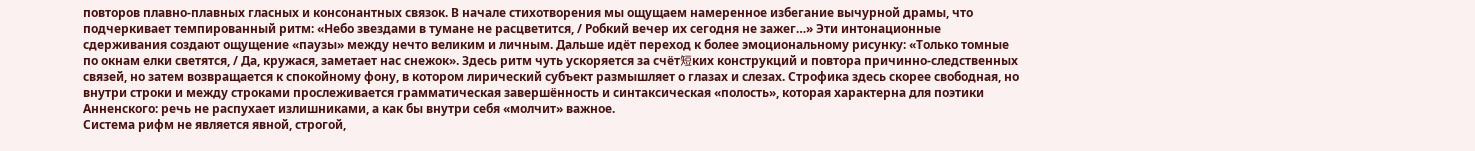повторов плавно-плавных гласных и консонантных связок. В начале стихотворения мы ощущаем намеренное избегание вычурной драмы, что подчеркивает темпированный ритм: «Небо звездами в тумане не расцветится, / Робкий вечер их сегодня не зажег…» Эти интонационные сдерживания создают ощущение «паузы» между нечто великим и личным. Дальше идёт переход к более эмоциональному рисунку: «Только томные по окнам елки светятся, / Да, кружася, заметает нас снежок». Здесь ритм чуть ускоряется за счёт短ких конструкций и повтора причинно-следственных связей, но затем возвращается к спокойному фону, в котором лирический субъект размышляет о глазах и слезах. Строфика здесь скорее свободная, но внутри строки и между строками прослеживается грамматическая завершённость и синтаксическая «полость», которая характерна для поэтики Анненского: речь не распухает излишниками, а как бы внутри себя «молчит» важное.
Система рифм не является явной, строгой,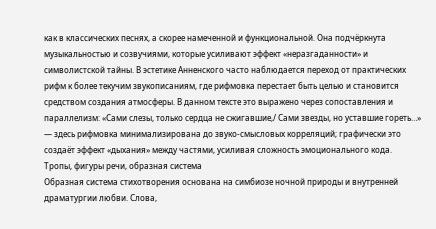как в классических песнях, а скорее намеченной и функциональной. Она подчёркнута музыкальностью и созвучиями, которые усиливают эффект «неразгаданности» и символистской тайны. В эстетике Анненского часто наблюдается переход от практических рифм к более текучим звукописаниям, где рифмовка перестает быть целью и становится средством создания атмосферы. В данном тексте это выражено через сопоставления и параллелизм: «Сами слезы, только сердца не сжигавшие,/ Сами звезды, но уставшие гореть…» — здесь рифмовка минимализирована до звуко-смысловых корреляций; графически это создаёт эффект «дыхания» между частями, усиливая сложность эмоционального кода.
Тропы, фигуры речи, образная система
Образная система стихотворения основана на симбиозе ночной природы и внутренней драматургии любви. Слова,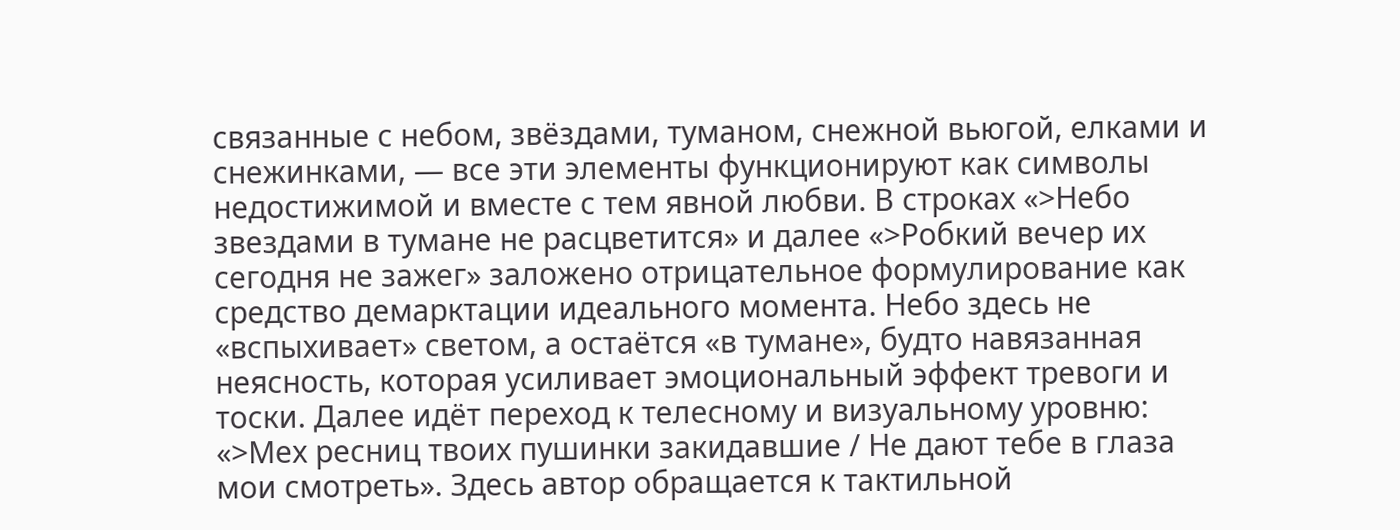связанные с небом, звёздами, туманом, снежной вьюгой, елками и снежинками, — все эти элементы функционируют как символы недостижимой и вместе с тем явной любви. В строках «>Небо звездами в тумане не расцветится» и далее «>Робкий вечер их сегодня не зажег» заложено отрицательное формулирование как средство демарктации идеального момента. Небо здесь не «вспыхивает» светом, а остаётся «в тумане», будто навязанная неясность, которая усиливает эмоциональный эффект тревоги и тоски. Далее идёт переход к телесному и визуальному уровню: «>Мех ресниц твоих пушинки закидавшие / Не дают тебе в глаза мои смотреть». Здесь автор обращается к тактильной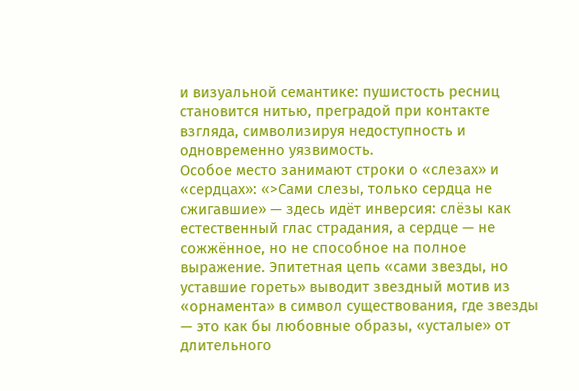и визуальной семантике: пушистость ресниц становится нитью, преградой при контакте взгляда, символизируя недоступность и одновременно уязвимость.
Особое место занимают строки о «слезах» и «сердцах»: «>Сами слезы, только сердца не сжигавшие» — здесь идёт инверсия: слёзы как естественный глас страдания, а сердце — не сожжённое, но не способное на полное выражение. Эпитетная цепь «сами звезды, но уставшие гореть» выводит звездный мотив из «орнамента» в символ существования, где звезды — это как бы любовные образы, «усталые» от длительного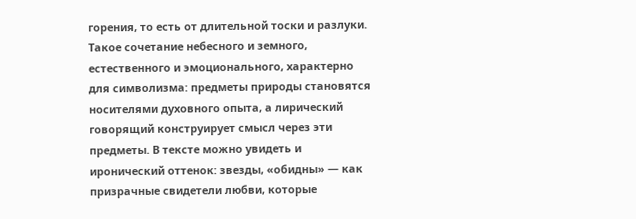горения, то есть от длительной тоски и разлуки. Такое сочетание небесного и земного, естественного и эмоционального, характерно для символизма: предметы природы становятся носителями духовного опыта, а лирический говорящий конструирует смысл через эти предметы. В тексте можно увидеть и иронический оттенок: звезды, «обидны» — как призрачные свидетели любви, которые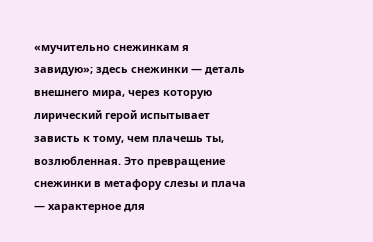«мучительно снежинкам я завидую»; здесь снежинки — деталь внешнего мира, через которую лирический герой испытывает зависть к тому, чем плачешь ты, возлюбленная. Это превращение снежинки в метафору слезы и плача — характерное для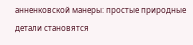анненковской манеры: простые природные детали становятся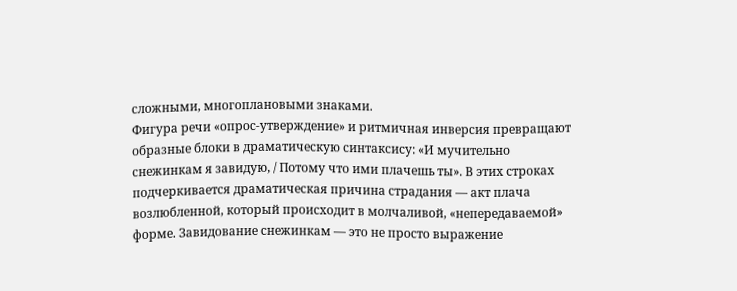сложными, многоплановыми знаками.
Фигура речи «опрос-утверждение» и ритмичная инверсия превращают образные блоки в драматическую синтаксису: «И мучительно снежинкам я завидую, / Потому что ими плачешь ты». В этих строках подчеркивается драматическая причина страдания — акт плача возлюбленной, который происходит в молчаливой, «непередаваемой» форме. Завидование снежинкам — это не просто выражение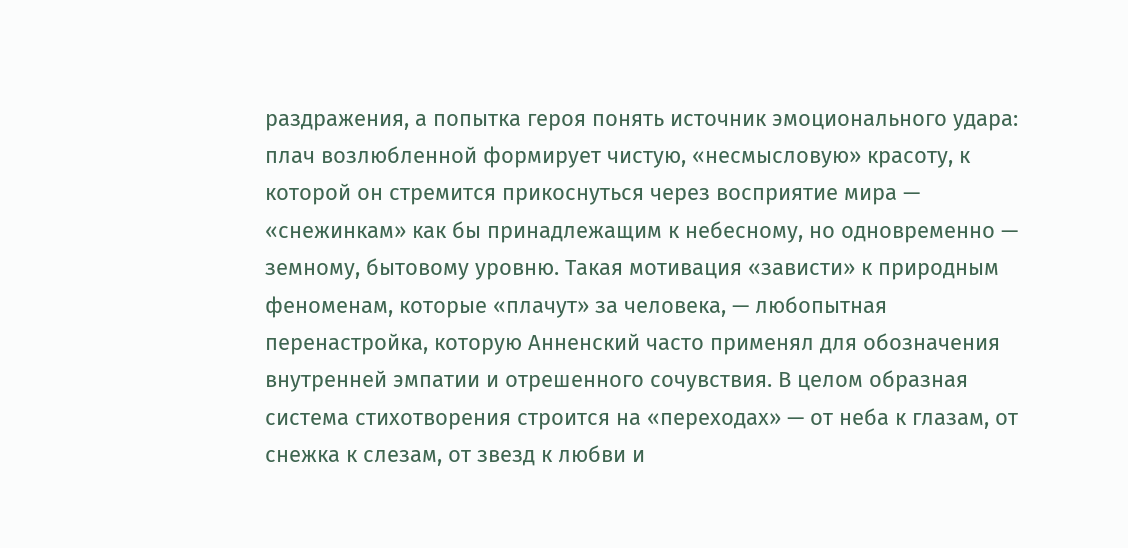раздражения, а попытка героя понять источник эмоционального удара: плач возлюбленной формирует чистую, «несмысловую» красоту, к которой он стремится прикоснуться через восприятие мира — «снежинкам» как бы принадлежащим к небесному, но одновременно — земному, бытовому уровню. Такая мотивация «зависти» к природным феноменам, которые «плачут» за человека, — любопытная перенастройка, которую Анненский часто применял для обозначения внутренней эмпатии и отрешенного сочувствия. В целом образная система стихотворения строится на «переходах» — от неба к глазам, от снежка к слезам, от звезд к любви и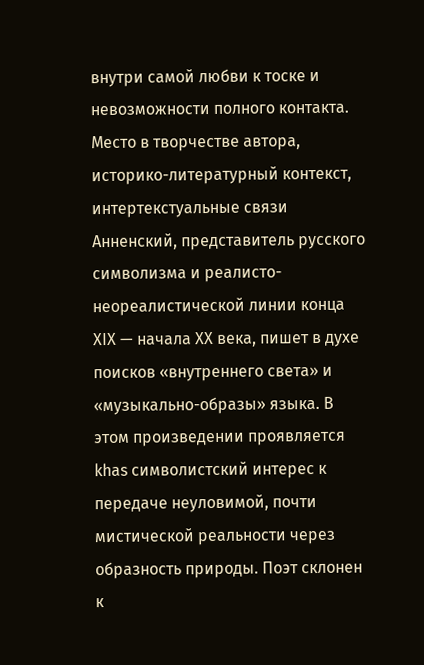внутри самой любви к тоске и невозможности полного контакта.
Место в творчестве автора, историко-литературный контекст, интертекстуальные связи
Анненский, представитель русского символизма и реалисто-неореалистической линии конца XIX — начала XX века, пишет в духе поисков «внутреннего света» и «музыкально-образы» языка. В этом произведении проявляется khas символистский интерес к передаче неуловимой, почти мистической реальности через образность природы. Поэт склонен к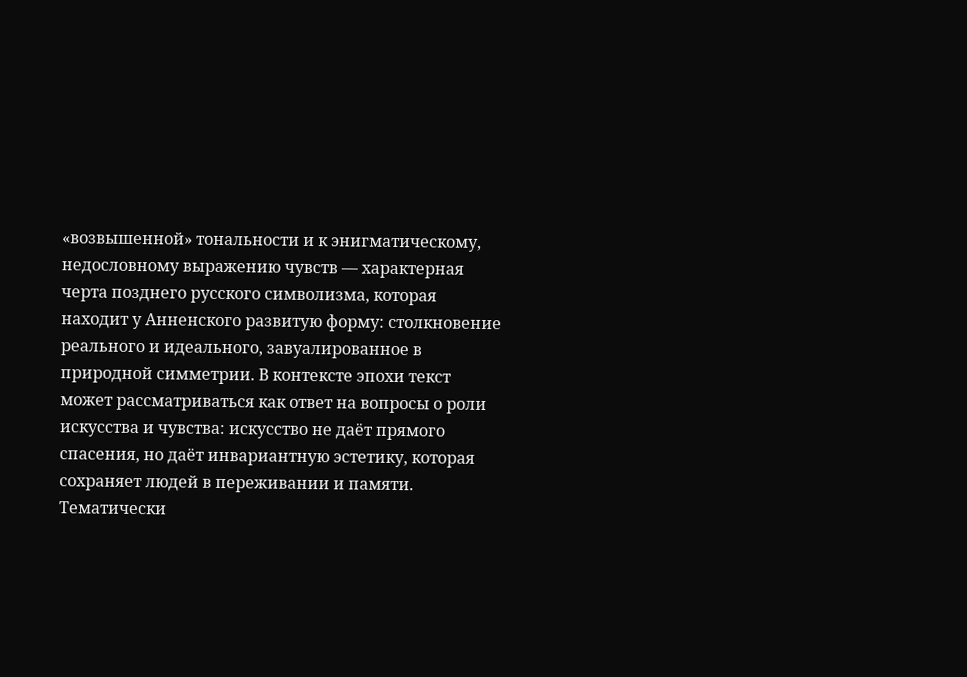«возвышенной» тональности и к энигматическому, недословному выражению чувств — характерная черта позднего русского символизма, которая находит у Анненского развитую форму: столкновение реального и идеального, завуалированное в природной симметрии. В контексте эпохи текст может рассматриваться как ответ на вопросы о роли искусства и чувства: искусство не даёт прямого спасения, но даёт инвариантную эстетику, которая сохраняет людей в переживании и памяти. Тематически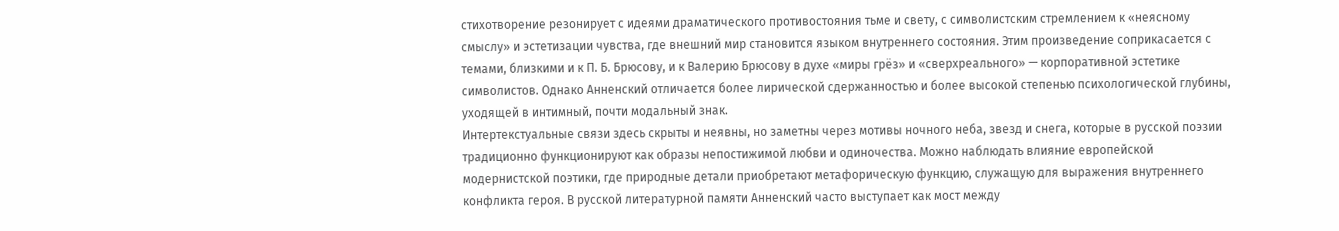стихотворение резонирует с идеями драматического противостояния тьме и свету, с символистским стремлением к «неясному смыслу» и эстетизации чувства, где внешний мир становится языком внутреннего состояния. Этим произведение соприкасается с темами, близкими и к П. Б. Брюсову, и к Валерию Брюсову в духе «миры грёз» и «сверхреального» — корпоративной эстетике символистов. Однако Анненский отличается более лирической сдержанностью и более высокой степенью психологической глубины, уходящей в интимный, почти модальный знак.
Интертекстуальные связи здесь скрыты и неявны, но заметны через мотивы ночного неба, звезд и снега, которые в русской поэзии традиционно функционируют как образы непостижимой любви и одиночества. Можно наблюдать влияние европейской модернистской поэтики, где природные детали приобретают метафорическую функцию, служащую для выражения внутреннего конфликта героя. В русской литературной памяти Анненский часто выступает как мост между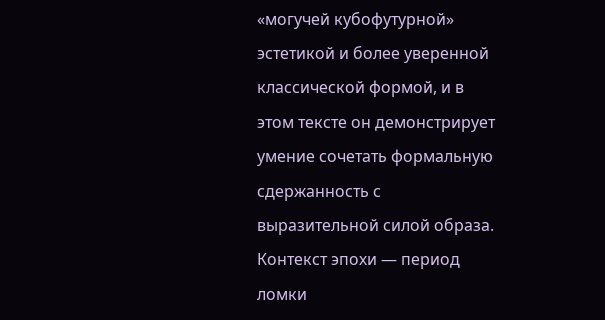«могучей кубофутурной» эстетикой и более уверенной классической формой, и в этом тексте он демонстрирует умение сочетать формальную сдержанность с выразительной силой образа. Контекст эпохи — период ломки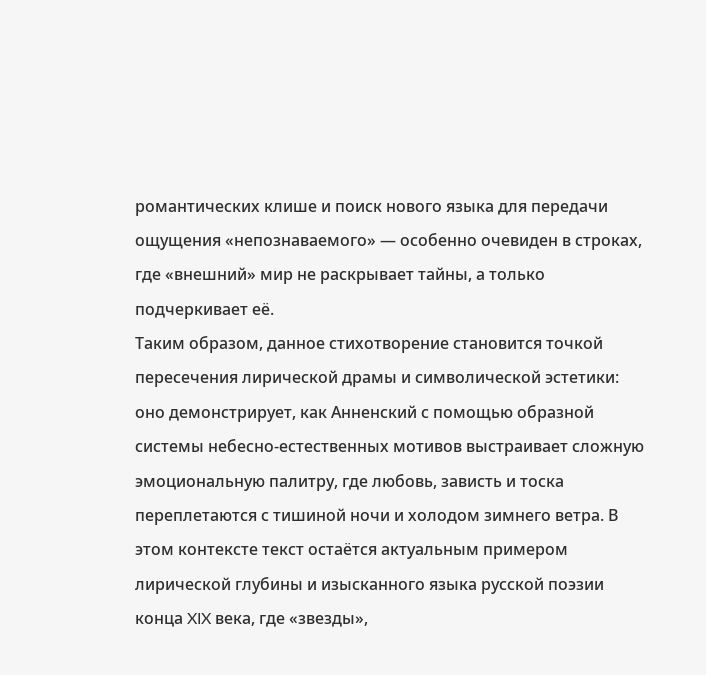романтических клише и поиск нового языка для передачи ощущения «непознаваемого» — особенно очевиден в строках, где «внешний» мир не раскрывает тайны, а только подчеркивает её.
Таким образом, данное стихотворение становится точкой пересечения лирической драмы и символической эстетики: оно демонстрирует, как Анненский с помощью образной системы небесно-естественных мотивов выстраивает сложную эмоциональную палитру, где любовь, зависть и тоска переплетаются с тишиной ночи и холодом зимнего ветра. В этом контексте текст остаётся актуальным примером лирической глубины и изысканного языка русской поэзии конца XIX века, где «звезды»,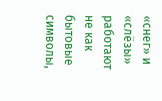«снег» и «слёзы» работают не как бытовые символы,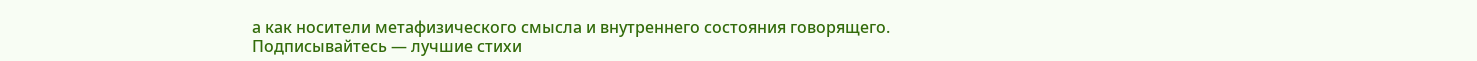а как носители метафизического смысла и внутреннего состояния говорящего.
Подписывайтесь — лучшие стихи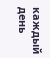каждый день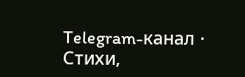Telegram-канал · Стихи,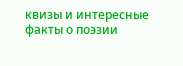квизы и интересные факты о поэзии